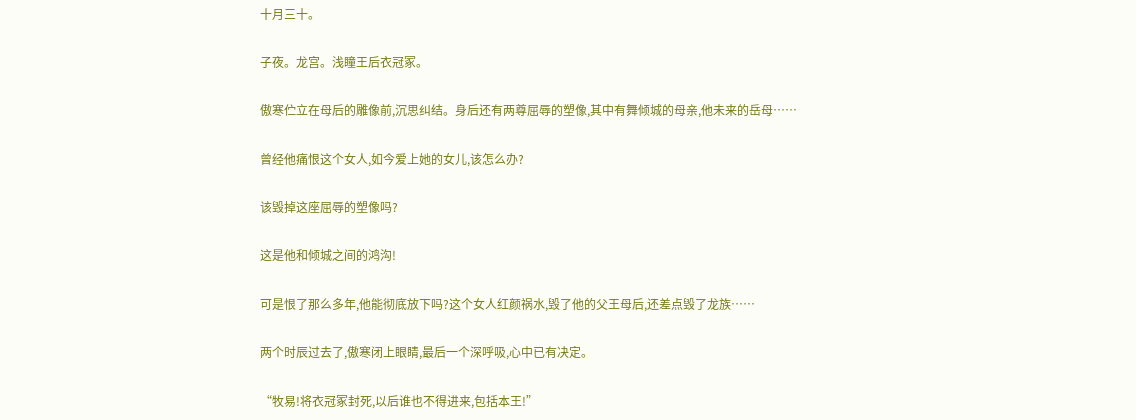十月三十。

子夜。龙宫。浅瞳王后衣冠冢。

傲寒伫立在母后的雕像前,沉思纠结。身后还有两尊屈辱的塑像,其中有舞倾城的母亲,他未来的岳母……

曾经他痛恨这个女人,如今爱上她的女儿,该怎么办?

该毁掉这座屈辱的塑像吗?

这是他和倾城之间的鸿沟!

可是恨了那么多年,他能彻底放下吗?这个女人红颜祸水,毁了他的父王母后,还差点毁了龙族……

两个时辰过去了,傲寒闭上眼睛,最后一个深呼吸,心中已有决定。

“牧易!将衣冠冢封死,以后谁也不得进来,包括本王!”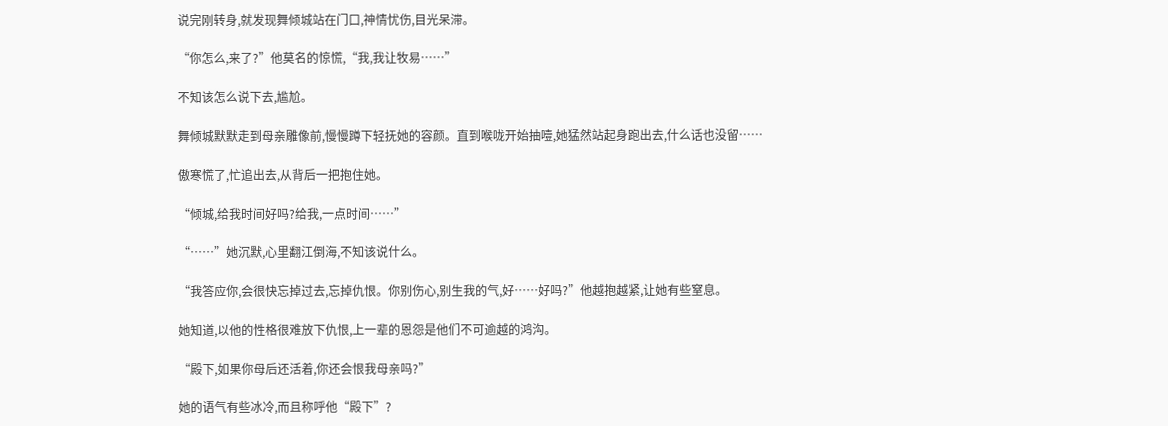说完刚转身,就发现舞倾城站在门口,神情忧伤,目光呆滞。

“你怎么,来了?”他莫名的惊慌,“我,我让牧易……”

不知该怎么说下去,尴尬。

舞倾城默默走到母亲雕像前,慢慢蹲下轻抚她的容颜。直到喉咙开始抽噎,她猛然站起身跑出去,什么话也没留……

傲寒慌了,忙追出去,从背后一把抱住她。

“倾城,给我时间好吗?给我,一点时间……”

“……”她沉默,心里翻江倒海,不知该说什么。

“我答应你,会很快忘掉过去,忘掉仇恨。你别伤心,别生我的气,好……好吗?”他越抱越紧,让她有些窒息。

她知道,以他的性格很难放下仇恨,上一辈的恩怨是他们不可逾越的鸿沟。

“殿下,如果你母后还活着,你还会恨我母亲吗?”

她的语气有些冰冷,而且称呼他“殿下”?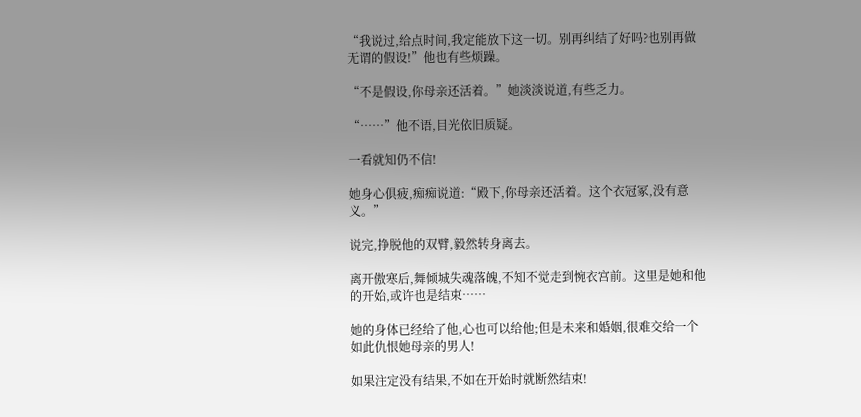“我说过,给点时间,我定能放下这一切。别再纠结了好吗?也别再做无谓的假设!”他也有些烦躁。

“不是假设,你母亲还活着。”她淡淡说道,有些乏力。

“……”他不语,目光依旧质疑。

一看就知仍不信!

她身心俱疲,痴痴说道:“殿下,你母亲还活着。这个衣冠冢,没有意义。”

说完,挣脱他的双臂,毅然转身离去。

离开傲寒后,舞倾城失魂落魄,不知不觉走到惋衣宫前。这里是她和他的开始,或许也是结束……

她的身体已经给了他,心也可以给他;但是未来和婚姻,很难交给一个如此仇恨她母亲的男人!

如果注定没有结果,不如在开始时就断然结束!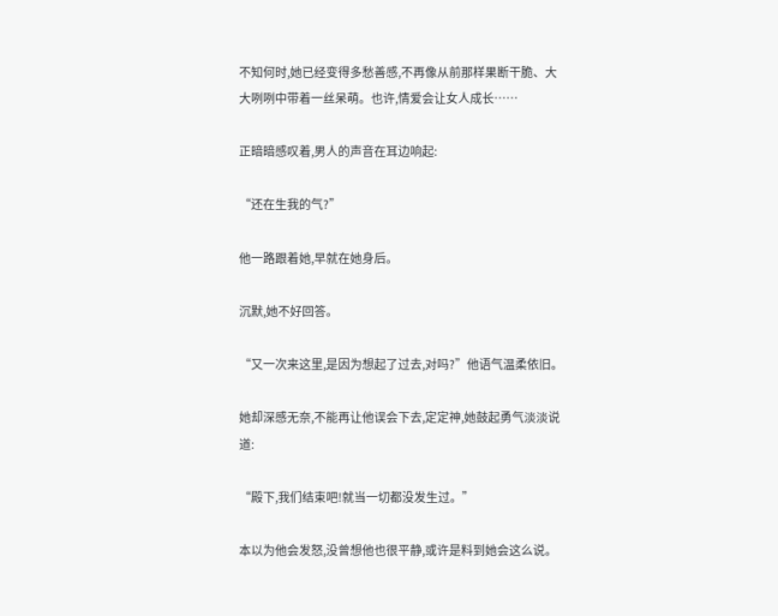不知何时,她已经变得多愁善感,不再像从前那样果断干脆、大大咧咧中带着一丝呆萌。也许,情爱会让女人成长……

正暗暗感叹着,男人的声音在耳边响起:

“还在生我的气?”

他一路跟着她,早就在她身后。

沉默,她不好回答。

“又一次来这里,是因为想起了过去,对吗?”他语气温柔依旧。

她却深感无奈,不能再让他误会下去,定定神,她鼓起勇气淡淡说道:

“殿下,我们结束吧!就当一切都没发生过。”

本以为他会发怒,没曾想他也很平静,或许是料到她会这么说。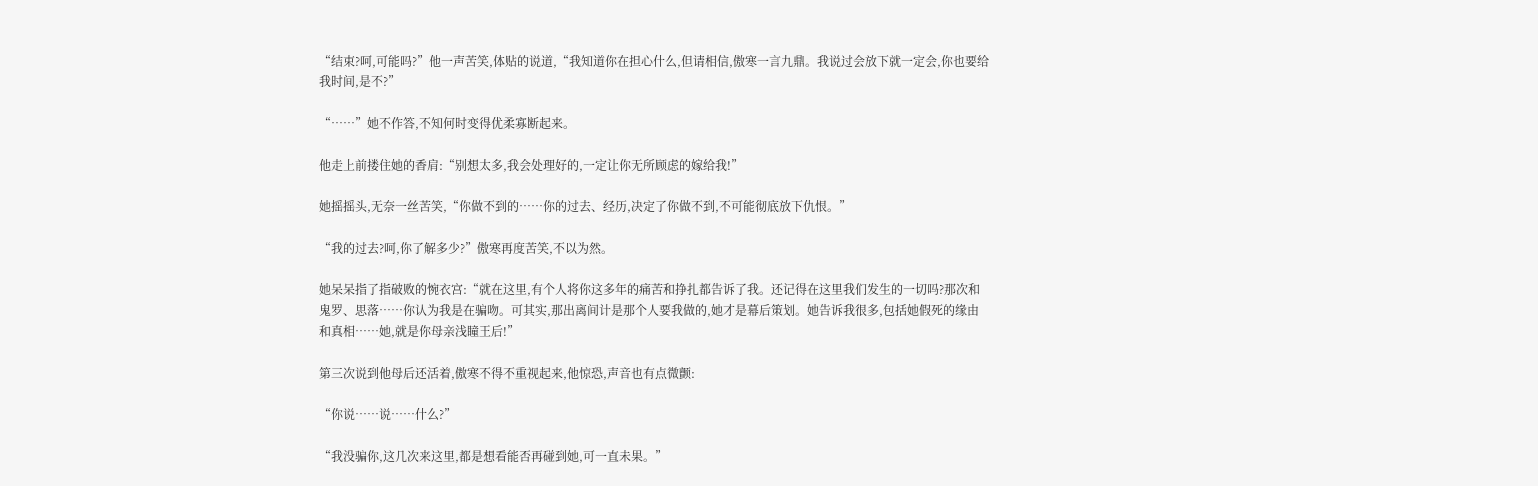“结束?呵,可能吗?”他一声苦笑,体贴的说道,“我知道你在担心什么,但请相信,傲寒一言九鼎。我说过会放下就一定会,你也要给我时间,是不?”

“……”她不作答,不知何时变得优柔寡断起来。

他走上前搂住她的香肩:“别想太多,我会处理好的,一定让你无所顾虑的嫁给我!”

她摇摇头,无奈一丝苦笑,“你做不到的……你的过去、经历,决定了你做不到,不可能彻底放下仇恨。”

“我的过去?呵,你了解多少?”傲寒再度苦笑,不以为然。

她呆呆指了指破败的惋衣宫:“就在这里,有个人将你这多年的痛苦和挣扎都告诉了我。还记得在这里我们发生的一切吗?那次和鬼罗、思落……你认为我是在骗吻。可其实,那出离间计是那个人要我做的,她才是幕后策划。她告诉我很多,包括她假死的缘由和真相……她,就是你母亲浅瞳王后!”

第三次说到他母后还活着,傲寒不得不重视起来,他惊恐,声音也有点微颤:

“你说……说……什么?”

“我没骗你,这几次来这里,都是想看能否再碰到她,可一直未果。”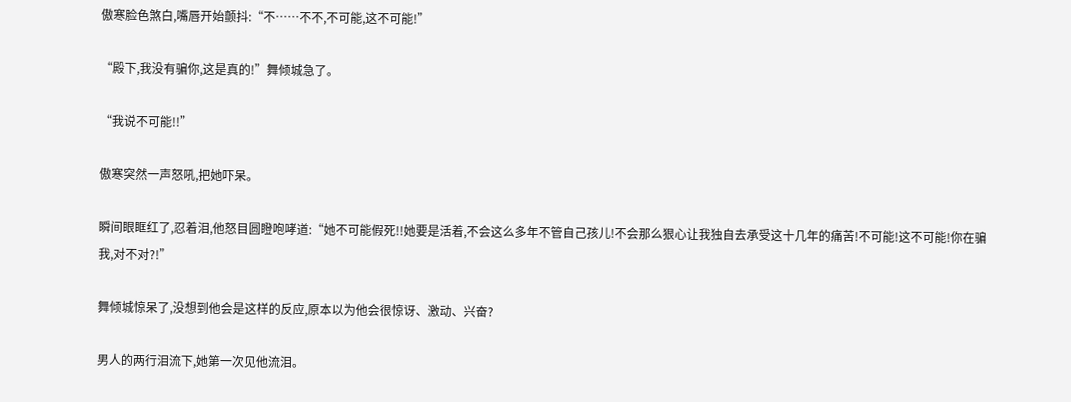傲寒脸色煞白,嘴唇开始颤抖:“不……不不,不可能,这不可能!”

“殿下,我没有骗你,这是真的!”舞倾城急了。

“我说不可能!!”

傲寒突然一声怒吼,把她吓呆。

瞬间眼眶红了,忍着泪,他怒目圆瞪咆哮道:“她不可能假死!!她要是活着,不会这么多年不管自己孩儿!不会那么狠心让我独自去承受这十几年的痛苦!不可能!这不可能!你在骗我,对不对?!”

舞倾城惊呆了,没想到他会是这样的反应,原本以为他会很惊讶、激动、兴奋?

男人的两行泪流下,她第一次见他流泪。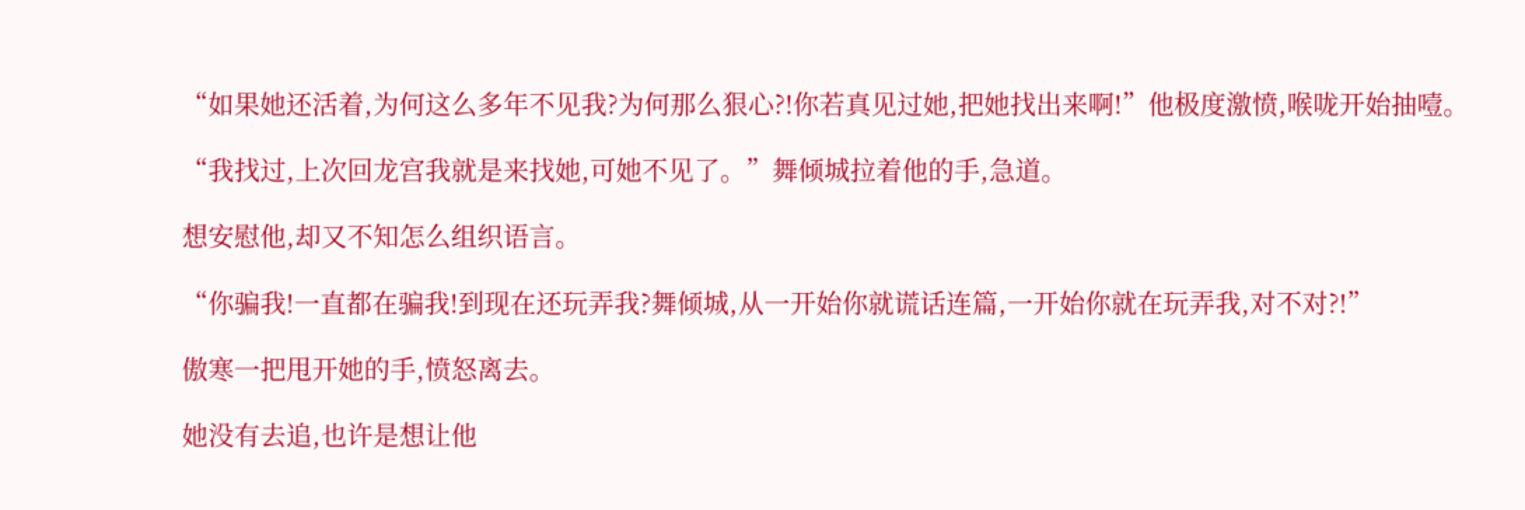“如果她还活着,为何这么多年不见我?为何那么狠心?!你若真见过她,把她找出来啊!”他极度激愤,喉咙开始抽噎。

“我找过,上次回龙宫我就是来找她,可她不见了。”舞倾城拉着他的手,急道。

想安慰他,却又不知怎么组织语言。

“你骗我!一直都在骗我!到现在还玩弄我?舞倾城,从一开始你就谎话连篇,一开始你就在玩弄我,对不对?!”

傲寒一把甩开她的手,愤怒离去。

她没有去追,也许是想让他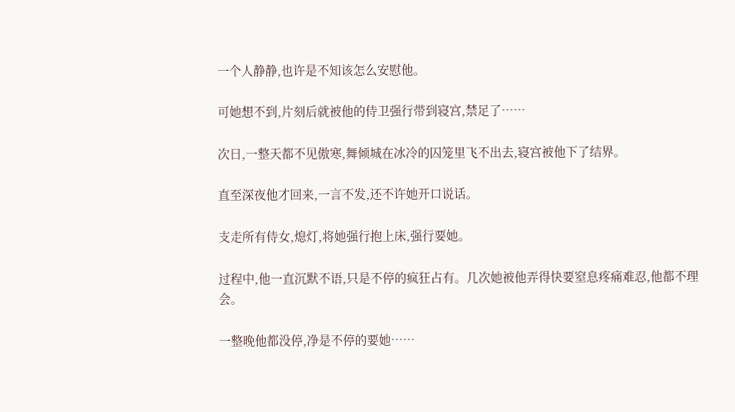一个人静静,也许是不知该怎么安慰他。

可她想不到,片刻后就被他的侍卫强行带到寝宫,禁足了……

次日,一整天都不见傲寒,舞倾城在冰冷的囚笼里飞不出去,寝宫被他下了结界。

直至深夜他才回来,一言不发,还不许她开口说话。

支走所有侍女,熄灯,将她强行抱上床,强行要她。

过程中,他一直沉默不语,只是不停的疯狂占有。几次她被他弄得快要窒息疼痛难忍,他都不理会。

一整晚他都没停,净是不停的要她……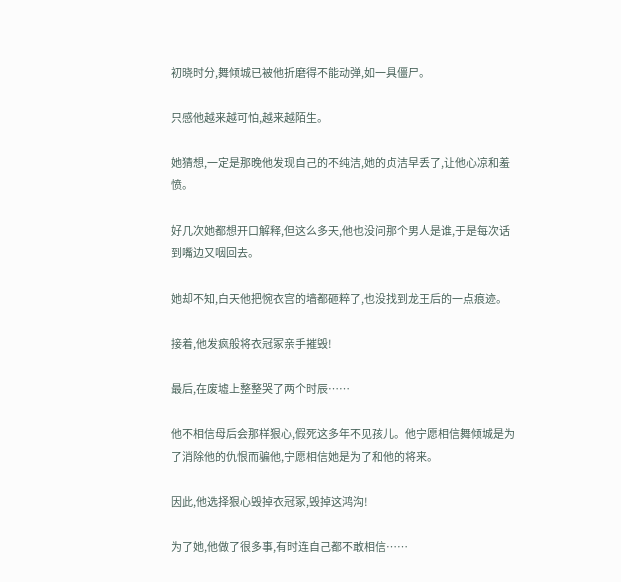初晓时分,舞倾城已被他折磨得不能动弹,如一具僵尸。

只感他越来越可怕,越来越陌生。

她猜想,一定是那晚他发现自己的不纯洁,她的贞洁早丢了,让他心凉和羞愤。

好几次她都想开口解释,但这么多天,他也没问那个男人是谁,于是每次话到嘴边又咽回去。

她却不知,白天他把惋衣宫的墙都砸粹了,也没找到龙王后的一点痕迹。

接着,他发疯般将衣冠冢亲手摧毁!

最后,在废墟上整整哭了两个时辰……

他不相信母后会那样狠心,假死这多年不见孩儿。他宁愿相信舞倾城是为了消除他的仇恨而骗他,宁愿相信她是为了和他的将来。

因此,他选择狠心毁掉衣冠冢,毁掉这鸿沟!

为了她,他做了很多事,有时连自己都不敢相信……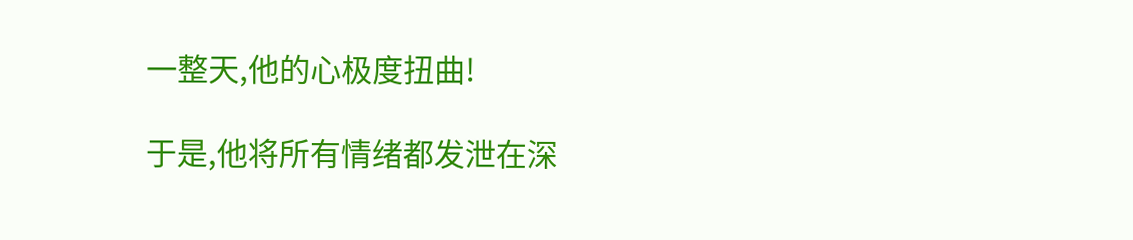一整天,他的心极度扭曲!

于是,他将所有情绪都发泄在深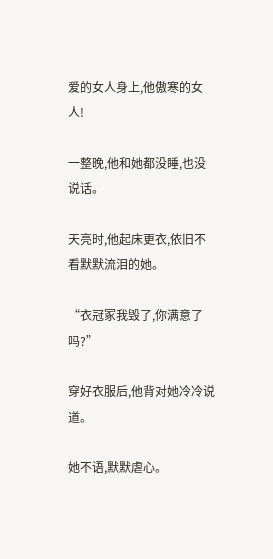爱的女人身上,他傲寒的女人!

一整晚,他和她都没睡,也没说话。

天亮时,他起床更衣,依旧不看默默流泪的她。

“衣冠冢我毁了,你满意了吗?”

穿好衣服后,他背对她冷冷说道。

她不语,默默虐心。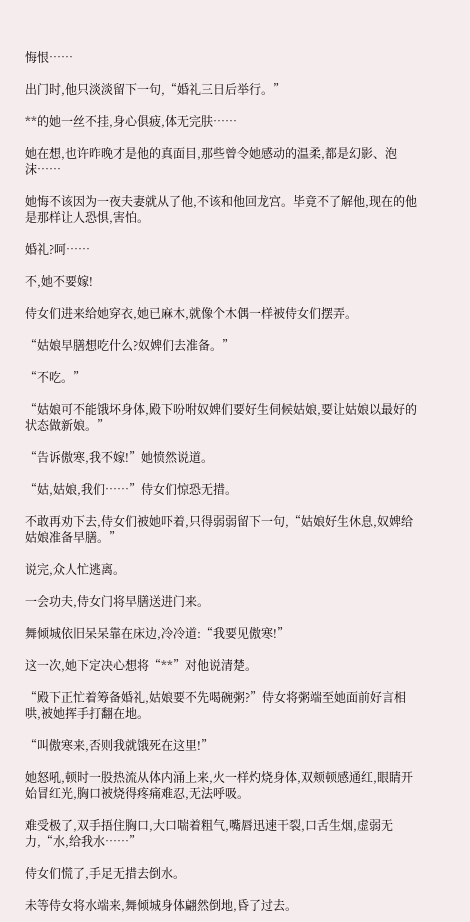悔恨……

出门时,他只淡淡留下一句,“婚礼三日后举行。”

**的她一丝不挂,身心俱疲,体无完肤……

她在想,也许昨晚才是他的真面目,那些曾令她感动的温柔,都是幻影、泡沫……

她悔不该因为一夜夫妻就从了他,不该和他回龙宫。毕竟不了解他,现在的他是那样让人恐惧,害怕。

婚礼?呵……

不,她不要嫁!

侍女们进来给她穿衣,她已麻木,就像个木偶一样被侍女们摆弄。

“姑娘早膳想吃什么?奴婢们去准备。”

“不吃。”

“姑娘可不能饿坏身体,殿下吩咐奴婢们要好生伺候姑娘,要让姑娘以最好的状态做新娘。”

“告诉傲寒,我不嫁!”她愤然说道。

“姑,姑娘,我们……”侍女们惊恐无措。

不敢再劝下去,侍女们被她吓着,只得弱弱留下一句,“姑娘好生休息,奴婢给姑娘准备早膳。”

说完,众人忙逃离。

一会功夫,侍女门将早膳送进门来。

舞倾城依旧呆呆靠在床边,冷冷道:“我要见傲寒!”

这一次,她下定决心想将“**”对他说清楚。

“殿下正忙着筹备婚礼,姑娘要不先喝碗粥?”侍女将粥端至她面前好言相哄,被她挥手打翻在地。

“叫傲寒来,否则我就饿死在这里!”

她怒吼,顿时一股热流从体内涌上来,火一样灼烧身体,双颊顿感通红,眼睛开始冒红光,胸口被烧得疼痛难忍,无法呼吸。

难受极了,双手捂住胸口,大口喘着粗气,嘴唇迅速干裂,口舌生烟,虚弱无力,“水,给我水……”

侍女们慌了,手足无措去倒水。

未等侍女将水端来,舞倾城身体翩然倒地,昏了过去。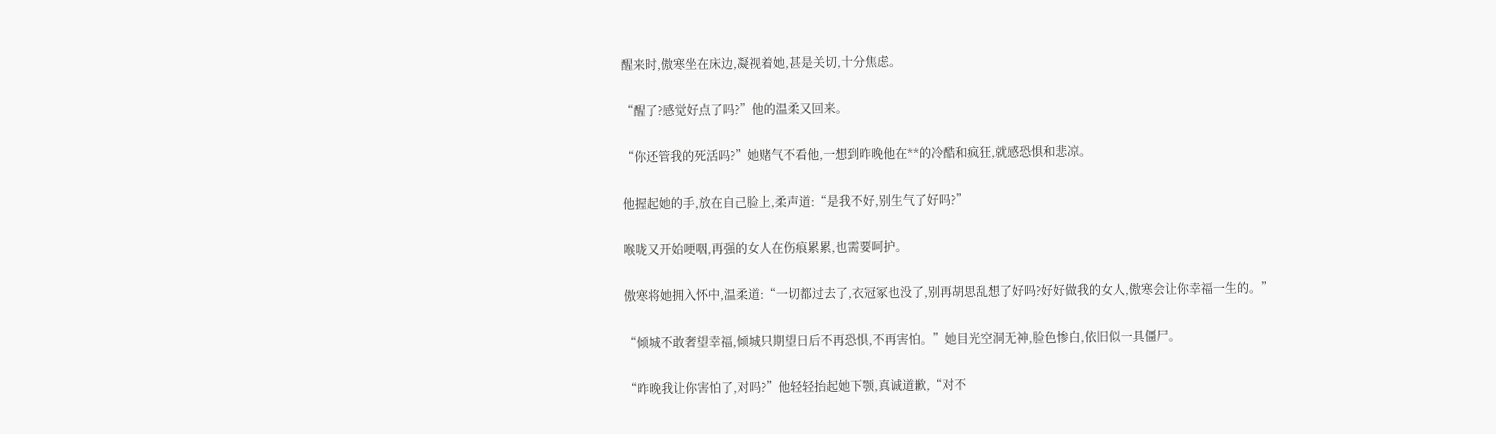醒来时,傲寒坐在床边,凝视着她,甚是关切,十分焦虑。

“醒了?感觉好点了吗?”他的温柔又回来。

“你还管我的死活吗?”她赌气不看他,一想到昨晚他在**的冷酷和疯狂,就感恐惧和悲凉。

他握起她的手,放在自己脸上,柔声道:“是我不好,别生气了好吗?”

喉咙又开始哽咽,再强的女人在伤痕累累,也需要呵护。

傲寒将她拥入怀中,温柔道:“一切都过去了,衣冠冢也没了,别再胡思乱想了好吗?好好做我的女人,傲寒会让你幸福一生的。”

“倾城不敢奢望幸福,倾城只期望日后不再恐惧,不再害怕。”她目光空洞无神,脸色惨白,依旧似一具僵尸。

“昨晚我让你害怕了,对吗?”他轻轻抬起她下颚,真诚道歉,“对不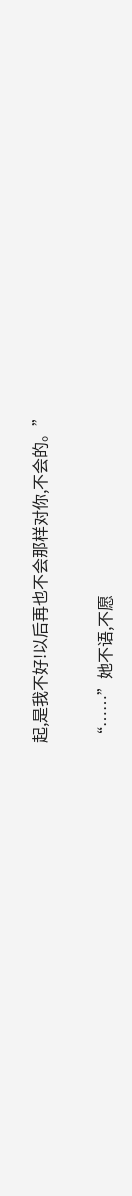起,是我不好!以后再也不会那样对你,不会的。”

“……”她不语,不愿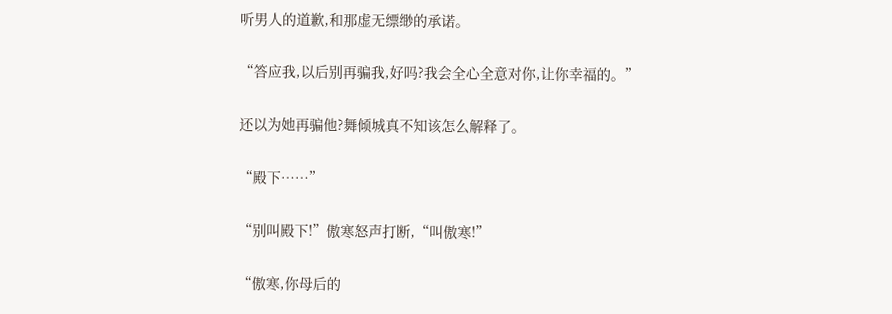听男人的道歉,和那虚无缥缈的承诺。

“答应我,以后别再骗我,好吗?我会全心全意对你,让你幸福的。”

还以为她再骗他?舞倾城真不知该怎么解释了。

“殿下……”

“别叫殿下!”傲寒怒声打断,“叫傲寒!”

“傲寒,你母后的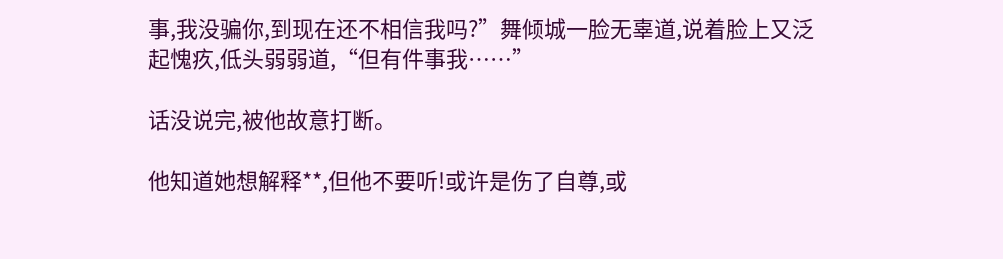事,我没骗你,到现在还不相信我吗?”舞倾城一脸无辜道,说着脸上又泛起愧疚,低头弱弱道,“但有件事我……”

话没说完,被他故意打断。

他知道她想解释**,但他不要听!或许是伤了自尊,或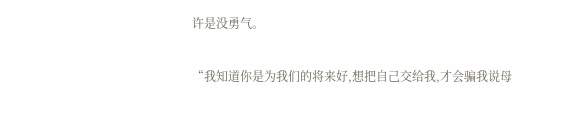许是没勇气。

“我知道你是为我们的将来好,想把自己交给我,才会骗我说母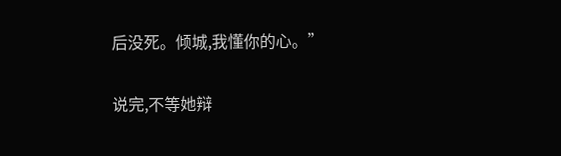后没死。倾城,我懂你的心。”

说完,不等她辩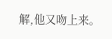解,他又吻上来。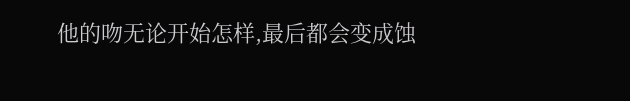他的吻无论开始怎样,最后都会变成蚀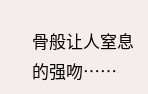骨般让人窒息的强吻……